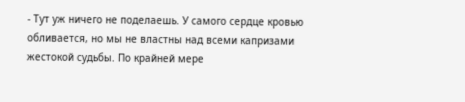- Тут уж ничего не поделаешь. У самого сердце кровью обливается, но мы не властны над всеми капризами жестокой судьбы. По крайней мере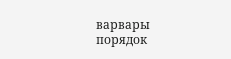варвары порядок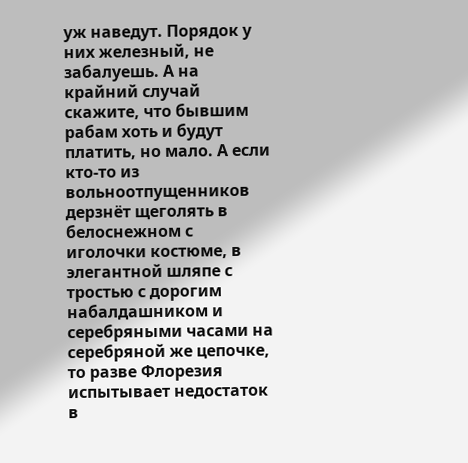уж наведут. Порядок у них железный, не забалуешь. А на крайний случай скажите, что бывшим рабам хоть и будут платить, но мало. А если кто-то из вольноотпущенников дерзнёт щеголять в белоснежном с иголочки костюме, в элегантной шляпе с тростью с дорогим набалдашником и серебряными часами на серебряной же цепочке, то разве Флорезия испытывает недостаток в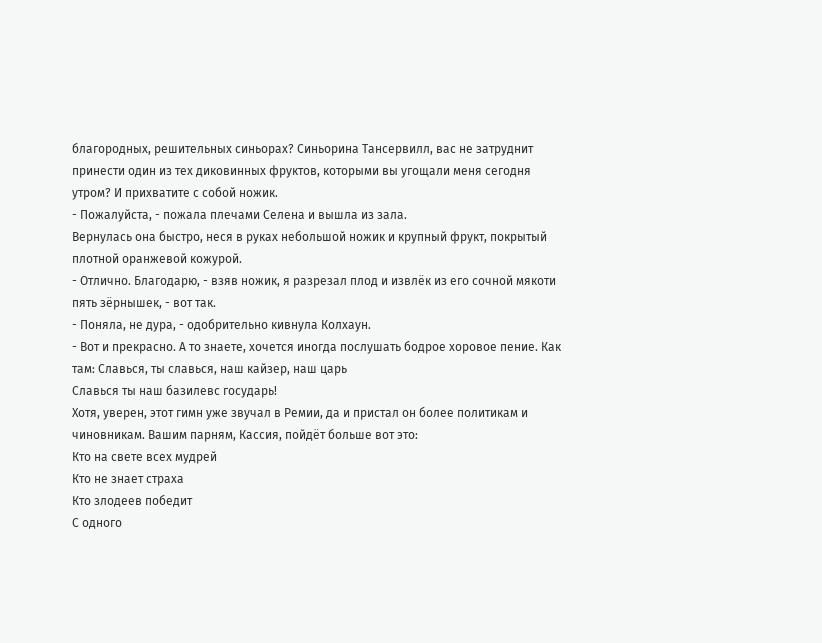благородных, решительных синьорах? Синьорина Тансервилл, вас не затруднит принести один из тех диковинных фруктов, которыми вы угощали меня сегодня утром? И прихватите с собой ножик.
- Пожалуйста, - пожала плечами Селена и вышла из зала.
Вернулась она быстро, неся в руках небольшой ножик и крупный фрукт, покрытый плотной оранжевой кожурой.
- Отлично. Благодарю, - взяв ножик, я разрезал плод и извлёк из его сочной мякоти пять зёрнышек, - вот так.
- Поняла, не дура, - одобрительно кивнула Колхаун.
- Вот и прекрасно. А то знаете, хочется иногда послушать бодрое хоровое пение. Как там: Славься, ты славься, наш кайзер, наш царь
Славься ты наш базилевс государь!
Хотя, уверен, этот гимн уже звучал в Ремии, да и пристал он более политикам и чиновникам. Вашим парням, Кассия, пойдёт больше вот это:
Кто на свете всех мудрей
Кто не знает страха
Кто злодеев победит
С одного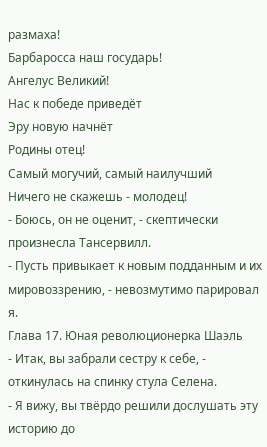размаха!
Барбаросса наш государь!
Ангелус Великий!
Нас к победе приведёт
Эру новую начнёт
Родины отец!
Самый могучий, самый наилучший
Ничего не скажешь - молодец!
- Боюсь, он не оценит, - скептически произнесла Тансервилл.
- Пусть привыкает к новым подданным и их мировоззрению, - невозмутимо парировал я.
Глава 17. Юная революционерка Шаэль
- Итак, вы забрали сестру к себе, - откинулась на спинку стула Селена.
- Я вижу, вы твёрдо решили дослушать эту историю до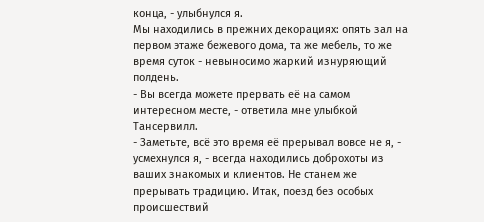конца, - улыбнулся я.
Мы находились в прежних декорациях: опять зал на первом этаже бежевого дома, та же мебель, то же время суток - невыносимо жаркий изнуряющий полдень.
- Вы всегда можете прервать её на самом интересном месте, - ответила мне улыбкой Тансервилл.
- Заметьте, всё это время её прерывал вовсе не я, - усмехнулся я, - всегда находились доброхоты из ваших знакомых и клиентов. Не станем же прерывать традицию. Итак, поезд без особых происшествий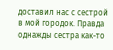доставил нас с сестрой в мой городок. Правда однажды сестра как-то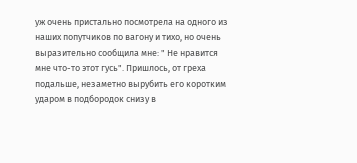уж очень пристально посмотрела на одного из наших попутчиков по вагону и тихо, но очень выразительно сообщила мне: " Не нравится мне что-то этот гусь". Пришлось, от греха подальше, незаметно вырубить его коротким ударом в подбородок снизу в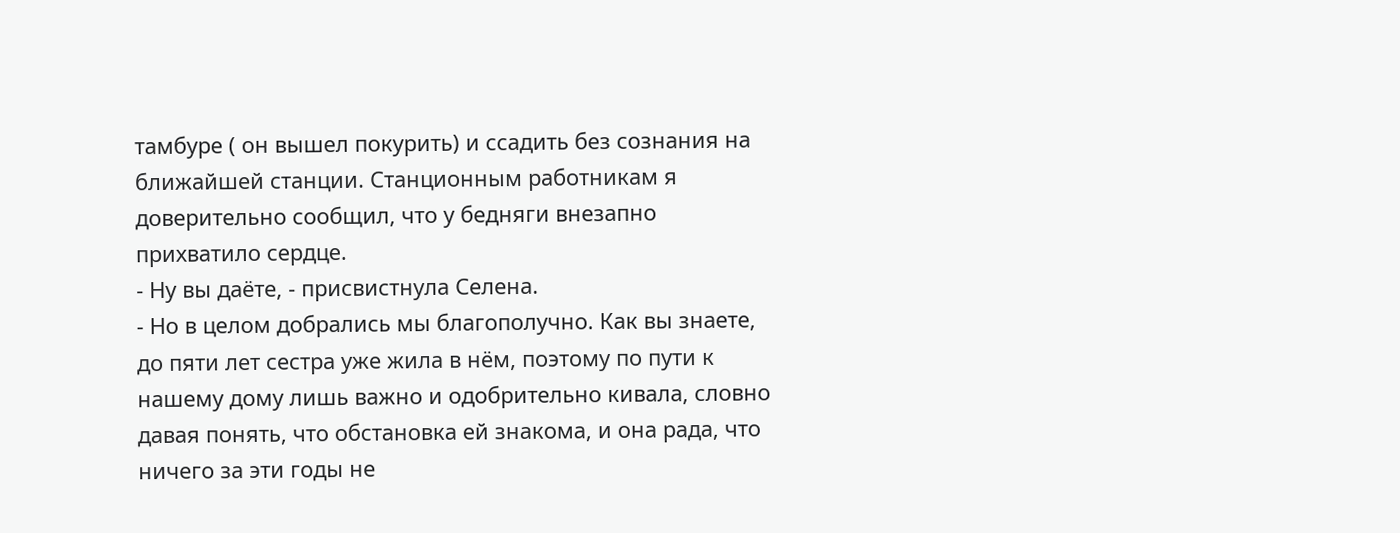тамбуре ( он вышел покурить) и ссадить без сознания на ближайшей станции. Станционным работникам я доверительно сообщил, что у бедняги внезапно прихватило сердце.
- Ну вы даёте, - присвистнула Селена.
- Но в целом добрались мы благополучно. Как вы знаете, до пяти лет сестра уже жила в нём, поэтому по пути к нашему дому лишь важно и одобрительно кивала, словно давая понять, что обстановка ей знакома, и она рада, что ничего за эти годы не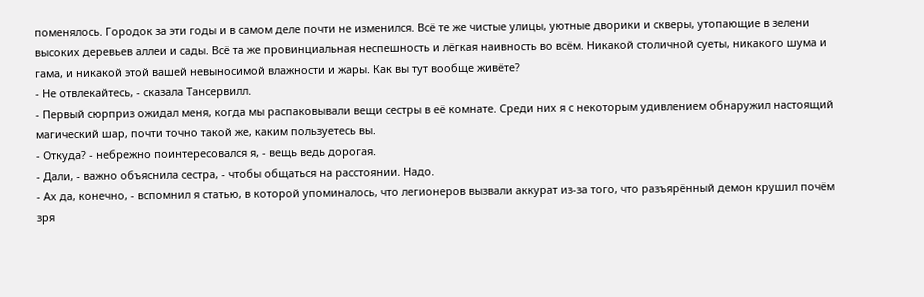поменялось. Городок за эти годы и в самом деле почти не изменился. Всё те же чистые улицы, уютные дворики и скверы, утопающие в зелени высоких деревьев аллеи и сады. Всё та же провинциальная неспешность и лёгкая наивность во всём. Никакой столичной суеты, никакого шума и гама, и никакой этой вашей невыносимой влажности и жары. Как вы тут вообще живёте?
- Не отвлекайтесь, - сказала Тансервилл.
- Первый сюрприз ожидал меня, когда мы распаковывали вещи сестры в её комнате. Среди них я с некоторым удивлением обнаружил настоящий магический шар, почти точно такой же, каким пользуетесь вы.
- Откуда? - небрежно поинтересовался я, - вещь ведь дорогая.
- Дали, - важно объяснила сестра, - чтобы общаться на расстоянии. Надо.
- Ах да, конечно, - вспомнил я статью, в которой упоминалось, что легионеров вызвали аккурат из-за того, что разъярённый демон крушил почём зря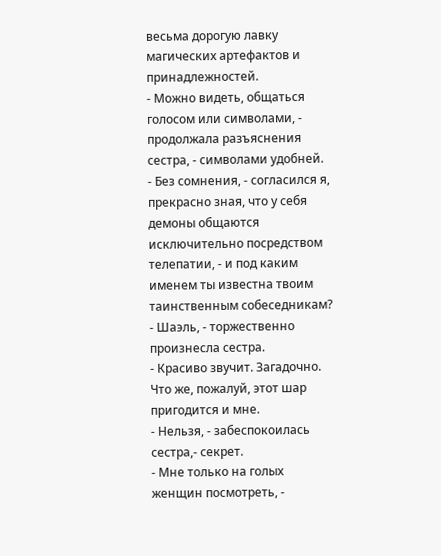весьма дорогую лавку магических артефактов и принадлежностей.
- Можно видеть, общаться голосом или символами, - продолжала разъяснения сестра, - символами удобней.
- Без сомнения, - согласился я, прекрасно зная, что у себя демоны общаются исключительно посредством телепатии, - и под каким именем ты известна твоим таинственным собеседникам?
- Шаэль, - торжественно произнесла сестра.
- Красиво звучит. Загадочно. Что же, пожалуй, этот шар пригодится и мне.
- Нельзя, - забеспокоилась сестра,- секрет.
- Мне только на голых женщин посмотреть, -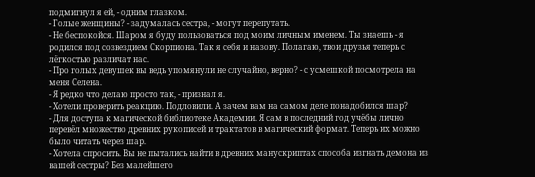подмигнул я ей, - одним глазком.
- Голые женщины? - задумалась сестра, - могут перепутать.
- Не беспокойся. Шаром я буду пользоваться под моим личным именем. Ты знаешь - я родился под созвездием Скорпиона. Так я себя и назову. Полагаю, твои друзья теперь с лёгкостью различат нас.
- Про голых девушек вы ведь упомянули не случайно, верно? - с усмешкой посмотрела на меня Селена.
- Я редко что делаю просто так, - признал я.
- Хотели проверить реакцию. Подловили. А зачем вам на самом деле понадобился шар?
- Для доступа к магической библиотеке Академии. Я сам в последний год учёбы лично перевёл множество древних рукописей и трактатов в магический формат. Теперь их можно было читать через шар.
- Хотела спросить. Вы не пытались найти в древних манускриптах способа изгнать демона из вашей сестры? Без малейшего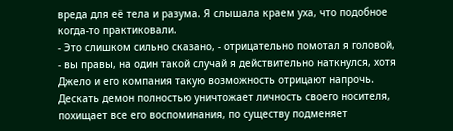вреда для её тела и разума. Я слышала краем уха, что подобное когда-то практиковали.
- Это слишком сильно сказано, - отрицательно помотал я головой, - вы правы, на один такой случай я действительно наткнулся, хотя Джело и его компания такую возможность отрицают напрочь. Дескать демон полностью уничтожает личность своего носителя, похищает все его воспоминания, по существу подменяет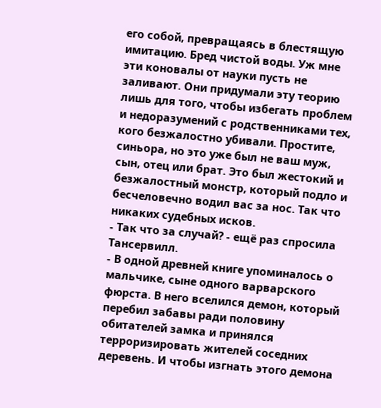его собой, превращаясь в блестящую имитацию. Бред чистой воды. Уж мне эти коновалы от науки пусть не заливают. Они придумали эту теорию лишь для того, чтобы избегать проблем и недоразумений с родственниками тех, кого безжалостно убивали. Простите, синьора, но это уже был не ваш муж, сын, отец или брат. Это был жестокий и безжалостный монстр, который подло и бесчеловечно водил вас за нос. Так что никаких судебных исков.
- Так что за случай? - ещё раз спросила Тансервилл.
- В одной древней книге упоминалось о мальчике, сыне одного варварского фюрста. В него вселился демон, который перебил забавы ради половину обитателей замка и принялся терроризировать жителей соседних деревень. И чтобы изгнать этого демона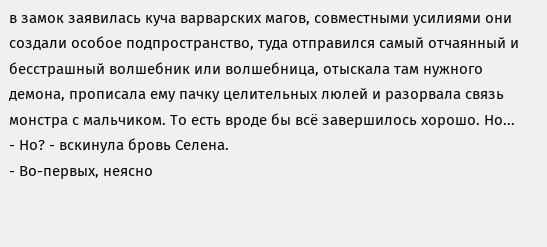в замок заявилась куча варварских магов, совместными усилиями они создали особое подпространство, туда отправился самый отчаянный и бесстрашный волшебник или волшебница, отыскала там нужного демона, прописала ему пачку целительных люлей и разорвала связь монстра с мальчиком. То есть вроде бы всё завершилось хорошо. Но...
- Но? - вскинула бровь Селена.
- Во-первых, неясно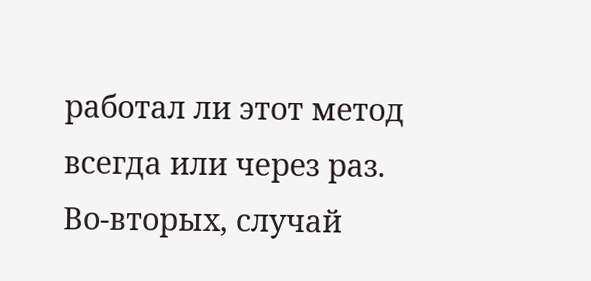работал ли этот метод всегда или через раз. Во-вторых, случай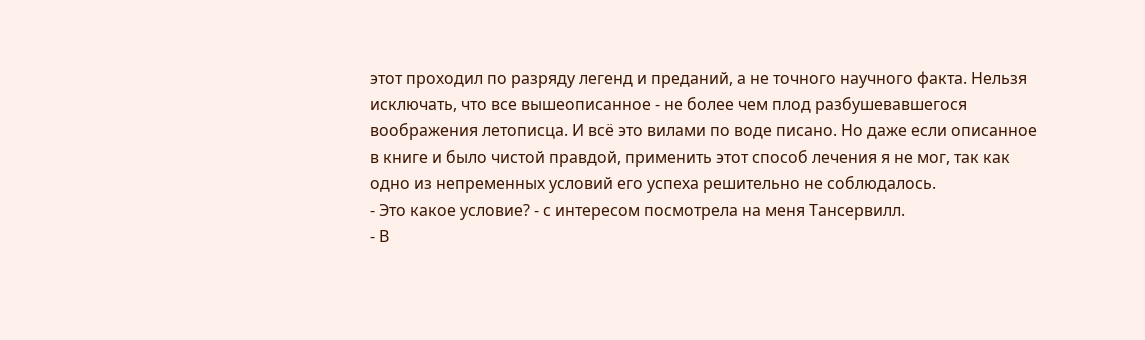этот проходил по разряду легенд и преданий, а не точного научного факта. Нельзя исключать, что все вышеописанное - не более чем плод разбушевавшегося воображения летописца. И всё это вилами по воде писано. Но даже если описанное в книге и было чистой правдой, применить этот способ лечения я не мог, так как одно из непременных условий его успеха решительно не соблюдалось.
- Это какое условие? - с интересом посмотрела на меня Тансервилл.
- В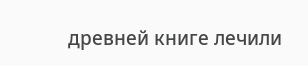древней книге лечили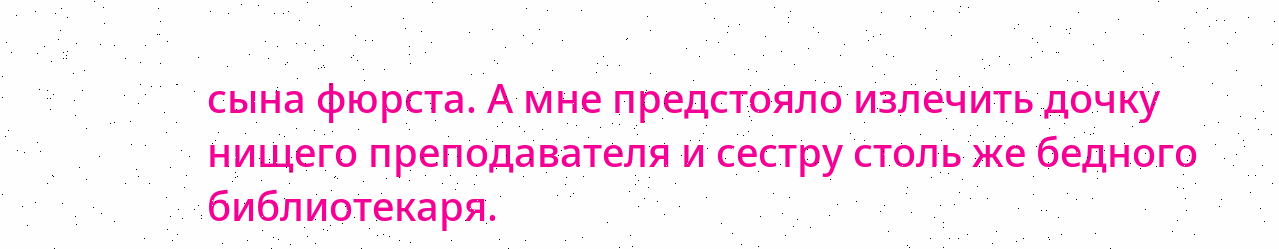сына фюрста. А мне предстояло излечить дочку нищего преподавателя и сестру столь же бедного библиотекаря.